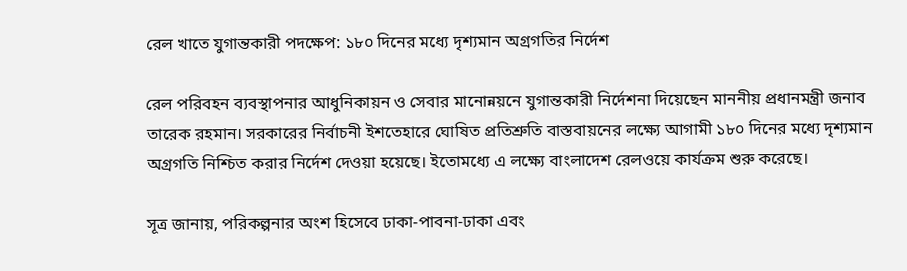রেল খাতে যুগান্তকারী পদক্ষেপ: ১৮০ দিনের মধ্যে দৃশ্যমান অগ্রগতির নির্দেশ

রেল পরিবহন ব্যবস্থাপনার আধুনিকায়ন ও সেবার মানোন্নয়নে যুগান্তকারী নির্দেশনা দিয়েছেন মাননীয় প্রধানমন্ত্রী জনাব তারেক রহমান। সরকারের নির্বাচনী ইশতেহারে ঘোষিত প্রতিশ্রুতি বাস্তবায়নের লক্ষ্যে আগামী ১৮০ দিনের মধ্যে দৃশ্যমান অগ্রগতি নিশ্চিত করার নির্দেশ দেওয়া হয়েছে। ইতোমধ্যে এ লক্ষ্যে বাংলাদেশ রেলওয়ে কার্যক্রম শুরু করেছে।

সূত্র জানায়, পরিকল্পনার অংশ হিসেবে ঢাকা-পাবনা-ঢাকা এবং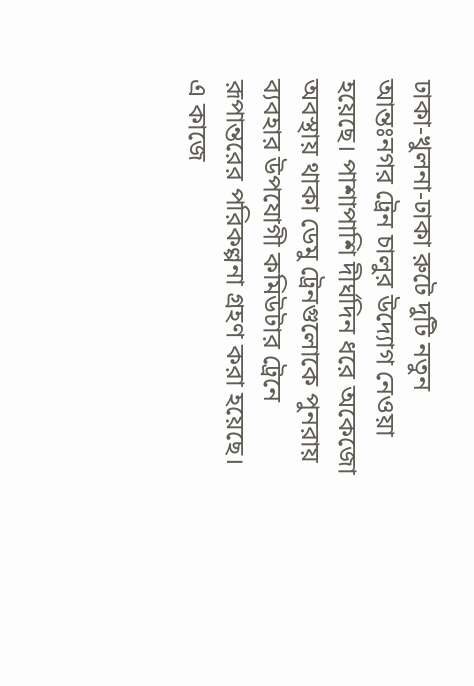ঢাকা-খুলনা-ঢাকা রুটে দুটি নতুন আন্তঃনগর ট্রেন চালুর উদ্যোগ নেওয়া হয়েছে। পাশাপাশি দীর্ঘদিন ধরে অকেজো অবস্থায় থাকা ডেমু ট্রেনগুলোকে পুনরায় ব্যবহার উপযোগী কমিউটার ট্রেনে রূপান্তরের পরিকল্পনা গ্রহণ করা হয়েছে। এ কাজে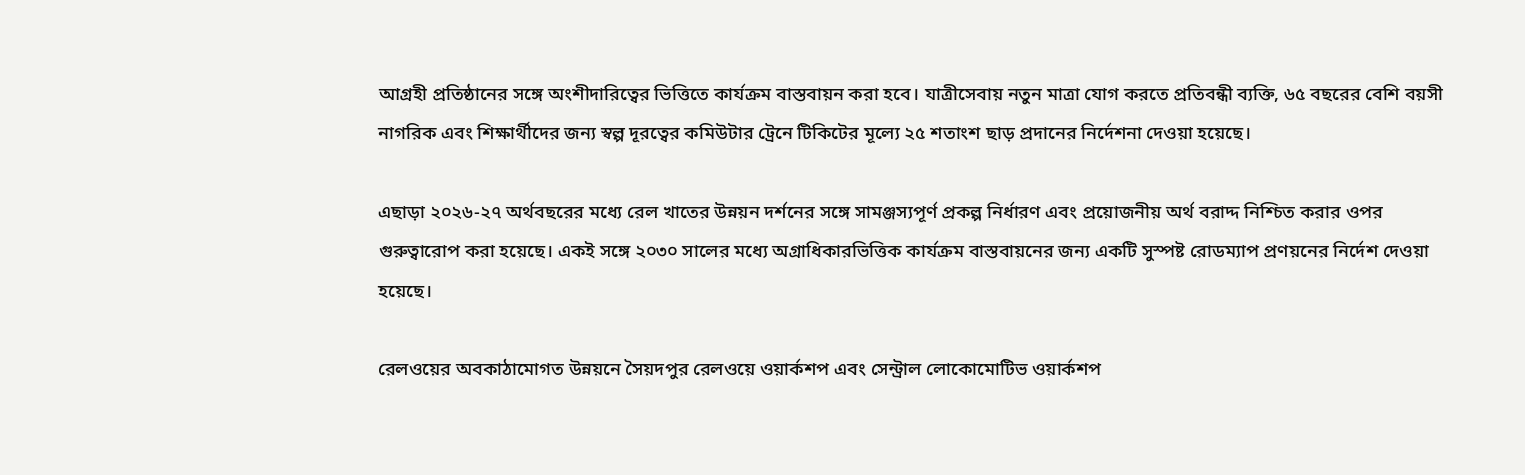আগ্রহী প্রতিষ্ঠানের সঙ্গে অংশীদারিত্বের ভিত্তিতে কার্যক্রম বাস্তবায়ন করা হবে। যাত্রীসেবায় নতুন মাত্রা যোগ করতে প্রতিবন্ধী ব্যক্তি, ৬৫ বছরের বেশি বয়সী নাগরিক এবং শিক্ষার্থীদের জন্য স্বল্প দূরত্বের কমিউটার ট্রেনে টিকিটের মূল্যে ২৫ শতাংশ ছাড় প্রদানের নির্দেশনা দেওয়া হয়েছে।

এছাড়া ২০২৬-২৭ অর্থবছরের মধ্যে রেল খাতের উন্নয়ন দর্শনের সঙ্গে সামঞ্জস্যপূর্ণ প্রকল্প নির্ধারণ এবং প্রয়োজনীয় অর্থ বরাদ্দ নিশ্চিত করার ওপর গুরুত্বারোপ করা হয়েছে। একই সঙ্গে ২০৩০ সালের মধ্যে অগ্রাধিকারভিত্তিক কার্যক্রম বাস্তবায়নের জন্য একটি সুস্পষ্ট রোডম্যাপ প্রণয়নের নির্দেশ দেওয়া হয়েছে।

রেলওয়ের অবকাঠামোগত উন্নয়নে সৈয়দপুর রেলওয়ে ওয়ার্কশপ এবং সেন্ট্রাল লোকোমোটিভ ওয়ার্কশপ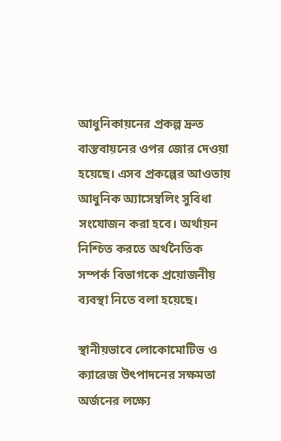আধুনিকায়নের প্রকল্প দ্রুত বাস্তবায়নের ওপর জোর দেওয়া হয়েছে। এসব প্রকল্পের আওতায় আধুনিক অ্যাসেম্বলিং সুবিধা সংযোজন করা হবে। অর্থায়ন নিশ্চিত করতে অর্থনৈতিক সম্পর্ক বিভাগকে প্রয়োজনীয় ব্যবস্থা নিতে বলা হয়েছে।

স্থানীয়ভাবে লোকোমোটিভ ও ক্যারেজ উৎপাদনের সক্ষমতা অর্জনের লক্ষ্যে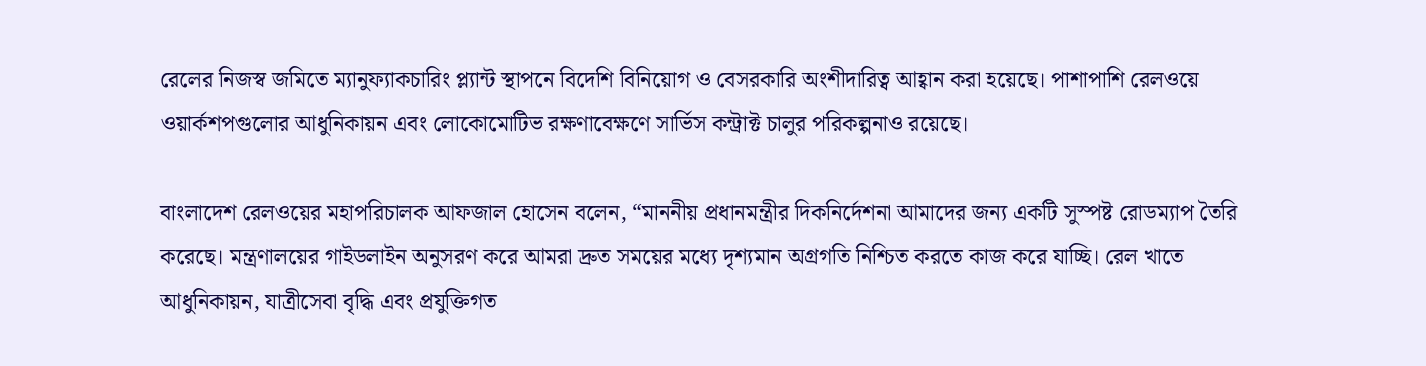রেলের নিজস্ব জমিতে ম্যানুফ্যাকচারিং প্ল্যান্ট স্থাপনে বিদেশি বিনিয়োগ ও বেসরকারি অংশীদারিত্ব আহ্বান করা হয়েছে। পাশাপাশি রেলওয়ে ওয়ার্কশপগুলোর আধুনিকায়ন এবং লোকোমোটিভ রক্ষণাবেক্ষণে সার্ভিস কন্ট্রাক্ট চালুর পরিকল্পনাও রয়েছে।

বাংলাদেশ রেলওয়ের মহাপরিচালক আফজাল হোসেন বলেন, “মাননীয় প্রধানমন্ত্রীর দিকনির্দেশনা আমাদের জন্য একটি সুস্পষ্ট রোডম্যাপ তৈরি করেছে। মন্ত্রণালয়ের গাইডলাইন অনুসরণ করে আমরা দ্রুত সময়ের মধ্যে দৃশ্যমান অগ্রগতি নিশ্চিত করতে কাজ করে যাচ্ছি। রেল খাতে আধুনিকায়ন, যাত্রীসেবা বৃদ্ধি এবং প্রযুক্তিগত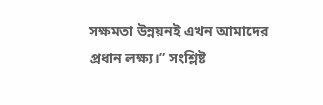সক্ষমতা উন্নয়নই এখন আমাদের প্রধান লক্ষ্য।” সংশ্লিষ্ট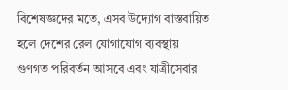বিশেষজ্ঞদের মতে, এসব উদ্যোগ বাস্তবায়িত হলে দেশের রেল যোগাযোগ ব্যবস্থায় গুণগত পরিবর্তন আসবে এবং যাত্রীসেবার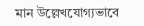মান উল্লেখযোগ্যভাবে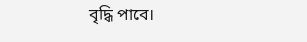বৃদ্ধি পাবে।